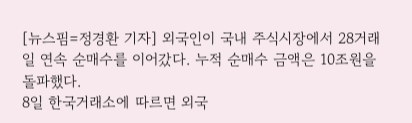[뉴스핌=정경환 기자] 외국인이 국내 주식시장에서 28거래일 연속 순매수를 이어갔다. 누적 순매수 금액은 10조원을 돌파했다.
8일 한국거래소에 따르면 외국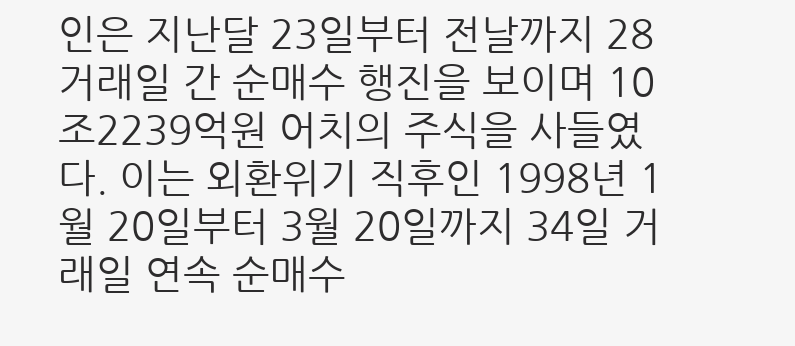인은 지난달 23일부터 전날까지 28거래일 간 순매수 행진을 보이며 10조2239억원 어치의 주식을 사들였다. 이는 외환위기 직후인 1998년 1월 20일부터 3월 20일까지 34일 거래일 연속 순매수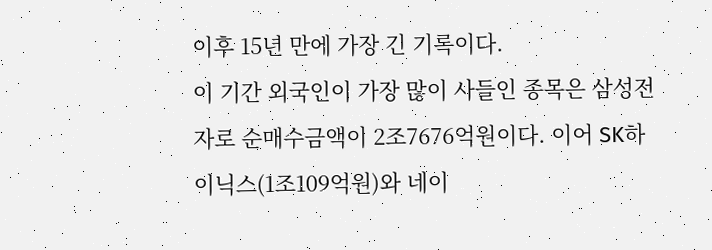이후 15년 만에 가장 긴 기록이다.
이 기간 외국인이 가장 많이 사들인 종목은 삼성전자로 순매수금액이 2조7676억원이다. 이어 SK하이닉스(1조109억원)와 네이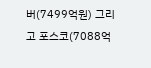버(7499억원) 그리고 포스코(7088억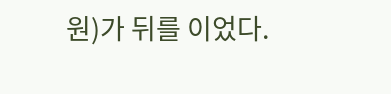원)가 뒤를 이었다.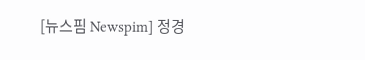[뉴스핌 Newspim] 정경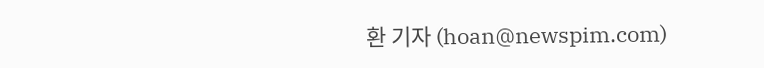환 기자 (hoan@newspim.com)